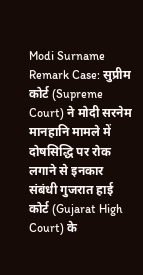Modi Surname Remark Case: सुप्रीम कोर्ट (Supreme Court) ने मोदी सरनेम मानहानि मामले में दोषसिद्धि पर रोक लगाने से इनकार संबंधी गुजरात हाई कोर्ट (Gujarat High Court) के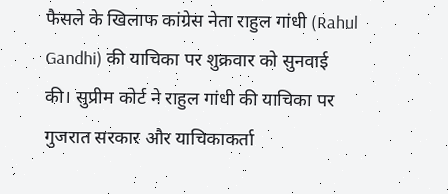फैसले के खिलाफ कांग्रेस नेता राहुल गांधी (Rahul Gandhi) की याचिका पर शुक्रवार को सुनवाई की। सुप्रीम कोर्ट ने राहुल गांधी की याचिका पर गुजरात सरकार और याचिकाकर्ता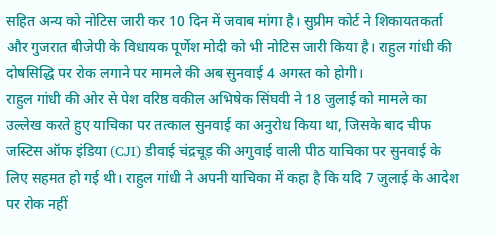सहित अन्य को नोटिस जारी कर 10 दिन में जवाब मांगा है। सुप्रीम कोर्ट ने शिकायतकर्ता और गुजरात बीजेपी के विधायक पूर्णेश मोदी को भी नोटिस जारी किया है। राहुल गांधी की दोषसिद्धि पर रोक लगाने पर मामले की अब सुनवाई 4 अगस्त को होगी।
राहुल गांधी की ओर से पेश वरिष्ठ वकील अभिषेक सिंघवी ने 18 जुलाई को मामले का उल्लेख करते हुए याचिका पर तत्काल सुनवाई का अनुरोध किया था, जिसके बाद चीफ जस्टिस ऑफ इंडिया (CJI) डीवाई चंद्रचूड़ की अगुवाई वाली पीठ याचिका पर सुनवाई के लिए सहमत हो गई थी। राहुल गांधी ने अपनी याचिका में कहा है कि यदि 7 जुलाई के आदेश पर रोक नहीं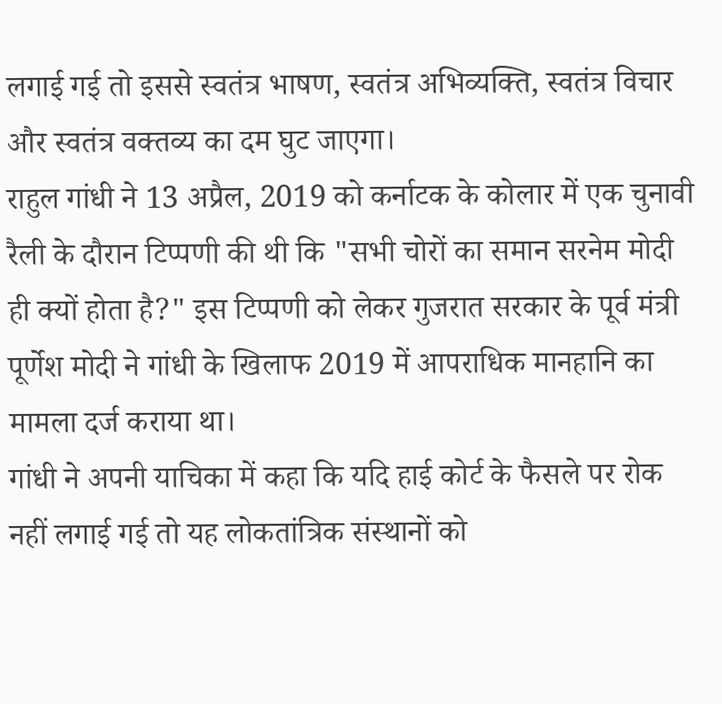लगाई गई तो इससे स्वतंत्र भाषण, स्वतंत्र अभिव्यक्ति, स्वतंत्र विचार और स्वतंत्र वक्तव्य का दम घुट जाएगा।
राहुल गांधी ने 13 अप्रैल, 2019 को कर्नाटक के कोलार में एक चुनावी रैली के दौरान टिप्पणी की थी कि "सभी चोरों का समान सरनेम मोदी ही क्यों होता है?" इस टिप्पणी को लेकर गुजरात सरकार के पूर्व मंत्री पूर्णेश मोदी ने गांधी के खिलाफ 2019 में आपराधिक मानहानि का मामला दर्ज कराया था।
गांधी ने अपनी याचिका में कहा कि यदि हाई कोर्ट के फैसले पर रोक नहीं लगाई गई तो यह लोकतांत्रिक संस्थानों को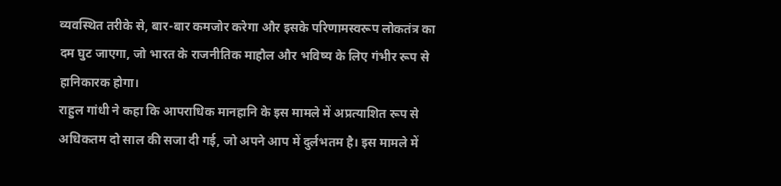व्यवस्थित तरीके से, बार-बार कमजोर करेगा और इसके परिणामस्वरूप लोकतंत्र का दम घुट जाएगा, जो भारत के राजनीतिक माहौल और भविष्य के लिए गंभीर रूप से हानिकारक होगा।
राहुल गांधी ने कहा कि आपराधिक मानहानि के इस मामले में अप्रत्याशित रूप से अधिकतम दो साल की सजा दी गई, जो अपने आप में दुर्लभतम है। इस मामले में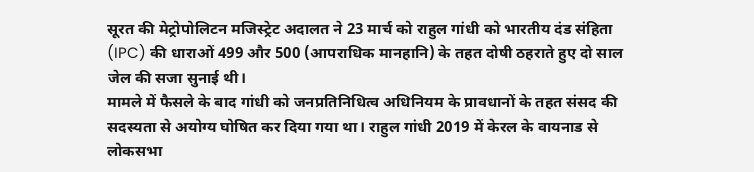सूरत की मेट्रोपोलिटन मजिस्ट्रेट अदालत ने 23 मार्च को राहुल गांधी को भारतीय दंड संहिता (IPC) की धाराओं 499 और 500 (आपराधिक मानहानि) के तहत दोषी ठहराते हुए दो साल जेल की सजा सुनाई थी।
मामले में फैसले के बाद गांधी को जनप्रतिनिधित्व अधिनियम के प्रावधानों के तहत संसद की सदस्यता से अयोग्य घोषित कर दिया गया था। राहुल गांधी 2019 में केरल के वायनाड से लोकसभा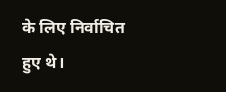के लिए निर्वाचित हुए थे।